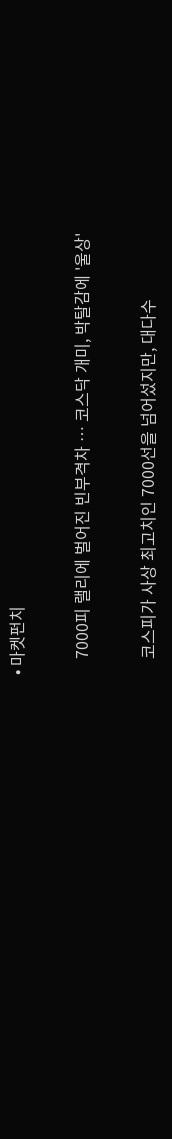• 마켓펀치

    7000피 랠리에 벌어진 빈부격차 … 코스닥 개미, 박탈감에 '울상'

    코스피가 사상 최고치인 7000선을 넘어섰지만, 대다수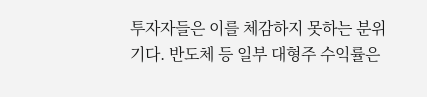투자자들은 이를 체감하지 못하는 분위기다. 반도체 등 일부 대형주 수익률은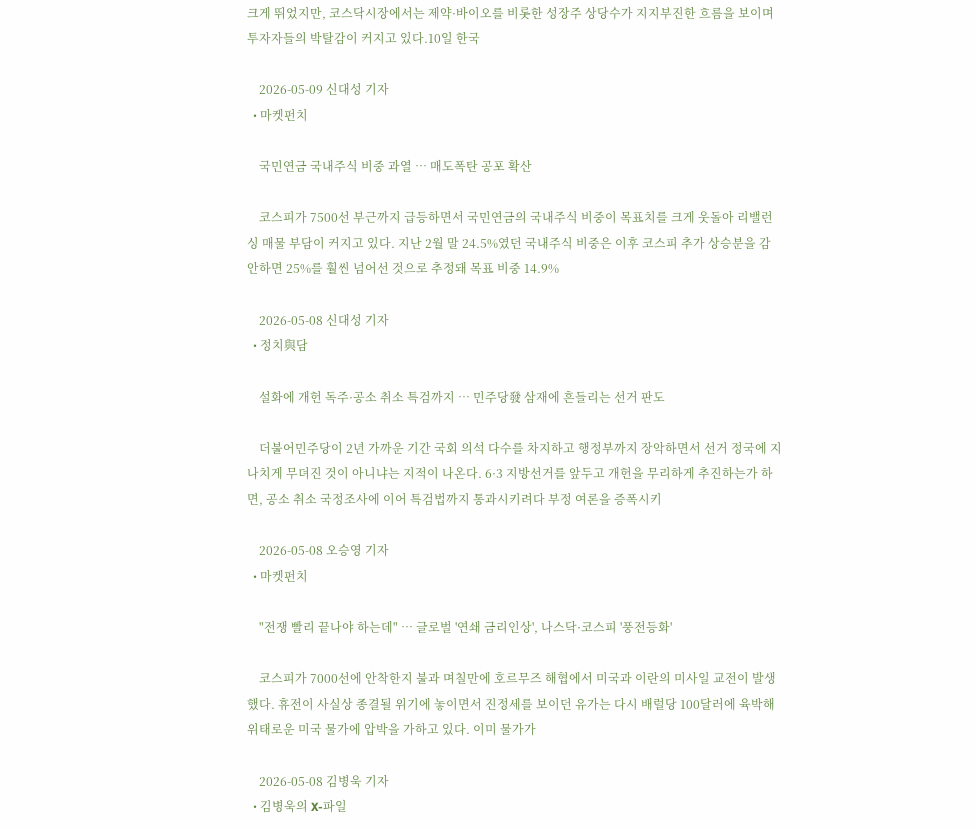크게 뛰었지만, 코스닥시장에서는 제약·바이오를 비롯한 성장주 상당수가 지지부진한 흐름을 보이며 투자자들의 박탈감이 커지고 있다.10일 한국

    2026-05-09 신대성 기자
  • 마켓펀치

    국민연금 국내주식 비중 과열 … 매도폭탄 공포 확산

    코스피가 7500선 부근까지 급등하면서 국민연금의 국내주식 비중이 목표치를 크게 웃돌아 리밸런싱 매물 부담이 커지고 있다. 지난 2월 말 24.5%였던 국내주식 비중은 이후 코스피 추가 상승분을 감안하면 25%를 훨씬 넘어선 것으로 추정돼 목표 비중 14.9%

    2026-05-08 신대성 기자
  • 정치與담

    설화에 개헌 독주·공소 취소 특검까지 … 민주당發 삼재에 흔들리는 선거 판도

    더불어민주당이 2년 가까운 기간 국회 의석 다수를 차지하고 행정부까지 장악하면서 선거 정국에 지나치게 무뎌진 것이 아니냐는 지적이 나온다. 6·3 지방선거를 앞두고 개헌을 무리하게 추진하는가 하면, 공소 취소 국정조사에 이어 특검법까지 통과시키려다 부정 여론을 증폭시키

    2026-05-08 오승영 기자
  • 마켓펀치

    "전쟁 빨리 끝나야 하는데" … 글로벌 '연쇄 금리인상', 나스닥·코스피 '풍전등화'

    코스피가 7000선에 안착한지 불과 며칠만에 호르무즈 해협에서 미국과 이란의 미사일 교전이 발생했다. 휴전이 사실상 종결될 위기에 놓이면서 진정세를 보이던 유가는 다시 배럴당 100달러에 육박해 위태로운 미국 물가에 압박을 가하고 있다. 이미 물가가

    2026-05-08 김병욱 기자
  • 김병욱의 X-파일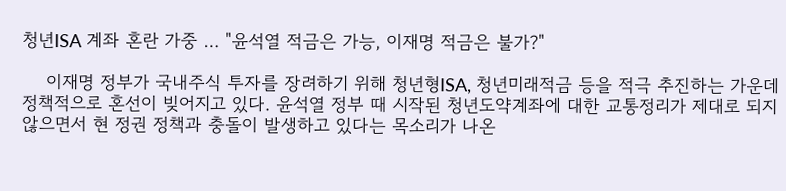청년ISA 계좌 혼란 가중 … "윤석열 적금은 가능, 이재명 적금은 불가?"

    이재명 정부가 국내주식 투자를 장려하기 위해 청년형ISA, 청년미래적금 등을 적극 추진하는 가운데 정책적으로 혼선이 빚어지고 있다. 윤석열 정부 때 시작된 청년도약계좌에 대한 교통정리가 제대로 되지 않으면서 현 정권 정책과 충돌이 발생하고 있다는 목소리가 나온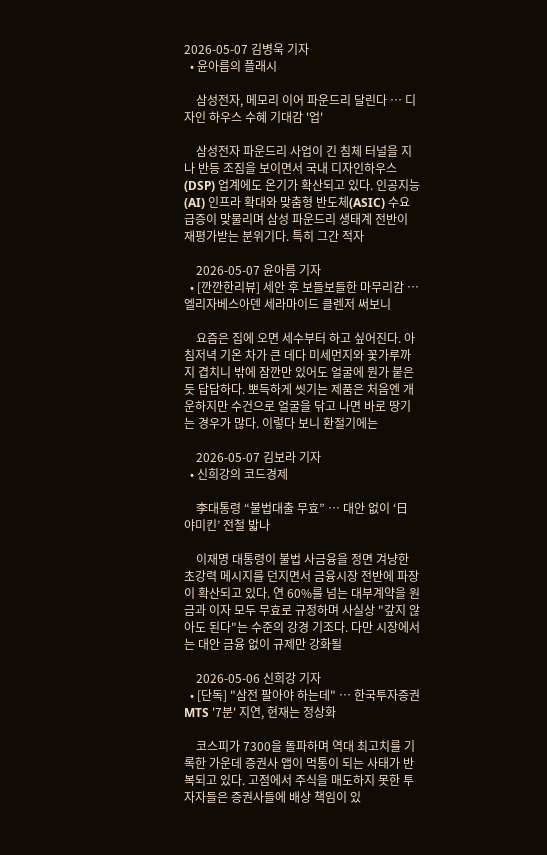2026-05-07 김병욱 기자
  • 윤아름의 플래시

    삼성전자, 메모리 이어 파운드리 달린다 … 디자인 하우스 수혜 기대감 '업'

    삼성전자 파운드리 사업이 긴 침체 터널을 지나 반등 조짐을 보이면서 국내 디자인하우스(DSP) 업계에도 온기가 확산되고 있다. 인공지능(AI) 인프라 확대와 맞춤형 반도체(ASIC) 수요 급증이 맞물리며 삼성 파운드리 생태계 전반이 재평가받는 분위기다. 특히 그간 적자

    2026-05-07 윤아름 기자
  • [깐깐한리뷰] 세안 후 보들보들한 마무리감 … 엘리자베스아덴 세라마이드 클렌저 써보니

    요즘은 집에 오면 세수부터 하고 싶어진다. 아침저녁 기온 차가 큰 데다 미세먼지와 꽃가루까지 겹치니 밖에 잠깐만 있어도 얼굴에 뭔가 붙은 듯 답답하다. 뽀득하게 씻기는 제품은 처음엔 개운하지만 수건으로 얼굴을 닦고 나면 바로 땅기는 경우가 많다. 이렇다 보니 환절기에는

    2026-05-07 김보라 기자
  • 신희강의 코드경제

    李대통령 “불법대출 무효” … 대안 없이 ‘日 야미킨’ 전철 밟나

    이재명 대통령이 불법 사금융을 정면 겨냥한 초강력 메시지를 던지면서 금융시장 전반에 파장이 확산되고 있다. 연 60%를 넘는 대부계약을 원금과 이자 모두 무효로 규정하며 사실상 "갚지 않아도 된다"는 수준의 강경 기조다. 다만 시장에서는 대안 금융 없이 규제만 강화될

    2026-05-06 신희강 기자
  • [단독] "삼전 팔아야 하는데" … 한국투자증권 MTS '7분' 지연, 현재는 정상화

    코스피가 7300을 돌파하며 역대 최고치를 기록한 가운데 증권사 앱이 먹통이 되는 사태가 반복되고 있다. 고점에서 주식을 매도하지 못한 투자자들은 증권사들에 배상 책임이 있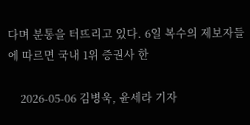다며 분통을 터뜨리고 있다. 6일 복수의 제보자들에 따르면 국내 1위 증권사 한

    2026-05-06 김병욱, 윤세라 기자